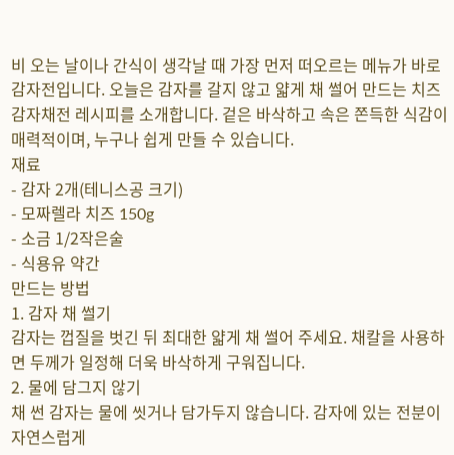비 오는 날이나 간식이 생각날 때 가장 먼저 떠오르는 메뉴가 바로 감자전입니다. 오늘은 감자를 갈지 않고 얇게 채 썰어 만드는 치즈 감자채전 레시피를 소개합니다. 겉은 바삭하고 속은 쫀득한 식감이 매력적이며, 누구나 쉽게 만들 수 있습니다.
재료
- 감자 2개(테니스공 크기)
- 모짜렐라 치즈 150g
- 소금 1/2작은술
- 식용유 약간
만드는 방법
1. 감자 채 썰기
감자는 껍질을 벗긴 뒤 최대한 얇게 채 썰어 주세요. 채칼을 사용하면 두께가 일정해 더욱 바삭하게 구워집니다.
2. 물에 담그지 않기
채 썬 감자는 물에 씻거나 담가두지 않습니다. 감자에 있는 전분이 자연스럽게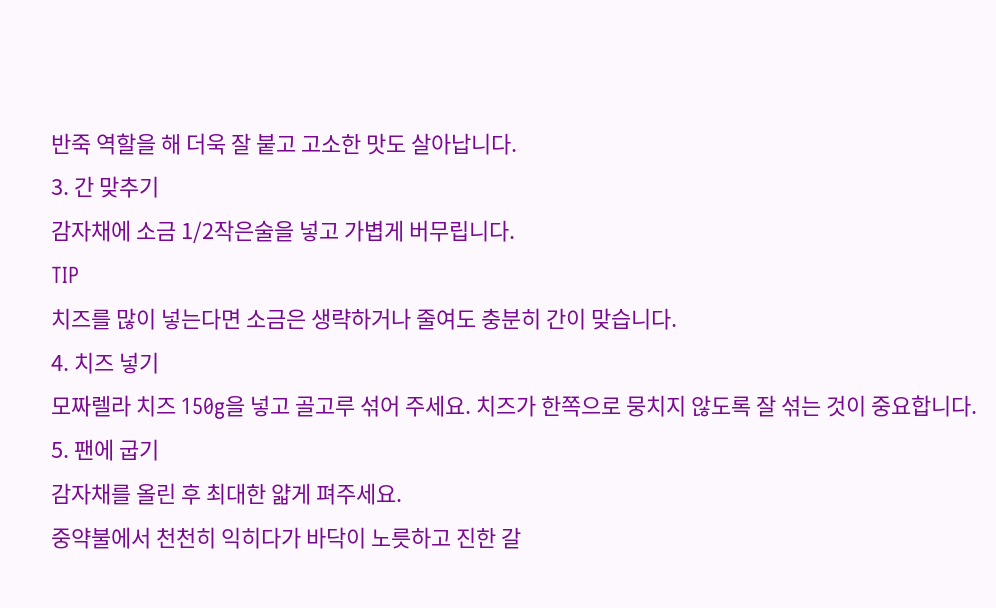반죽 역할을 해 더욱 잘 붙고 고소한 맛도 살아납니다.
3. 간 맞추기
감자채에 소금 1/2작은술을 넣고 가볍게 버무립니다.
TIP
치즈를 많이 넣는다면 소금은 생략하거나 줄여도 충분히 간이 맞습니다.
4. 치즈 넣기
모짜렐라 치즈 150g을 넣고 골고루 섞어 주세요. 치즈가 한쪽으로 뭉치지 않도록 잘 섞는 것이 중요합니다.
5. 팬에 굽기
감자채를 올린 후 최대한 얇게 펴주세요.
중약불에서 천천히 익히다가 바닥이 노릇하고 진한 갈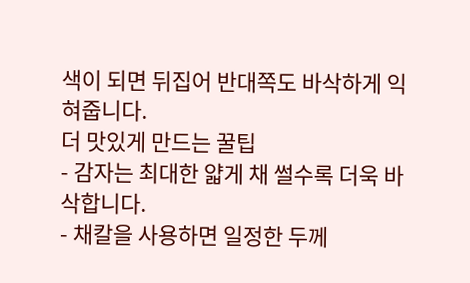색이 되면 뒤집어 반대쪽도 바삭하게 익혀줍니다.
더 맛있게 만드는 꿀팁
- 감자는 최대한 얇게 채 썰수록 더욱 바삭합니다.
- 채칼을 사용하면 일정한 두께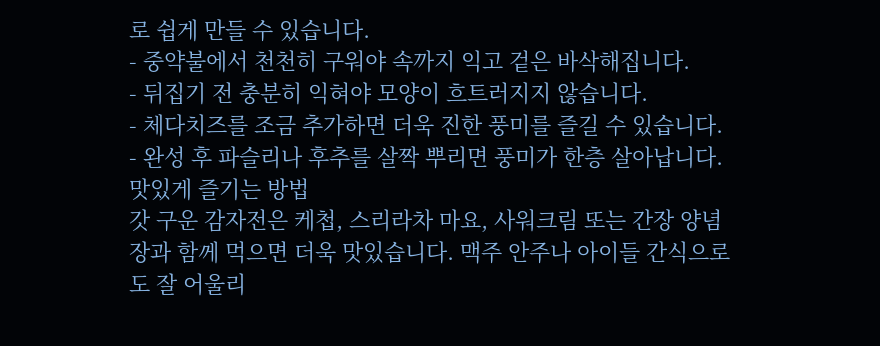로 쉽게 만들 수 있습니다.
- 중약불에서 천천히 구워야 속까지 익고 겉은 바삭해집니다.
- 뒤집기 전 충분히 익혀야 모양이 흐트러지지 않습니다.
- 체다치즈를 조금 추가하면 더욱 진한 풍미를 즐길 수 있습니다.
- 완성 후 파슬리나 후추를 살짝 뿌리면 풍미가 한층 살아납니다.
맛있게 즐기는 방법
갓 구운 감자전은 케첩, 스리라차 마요, 사워크림 또는 간장 양념장과 함께 먹으면 더욱 맛있습니다. 맥주 안주나 아이들 간식으로도 잘 어울리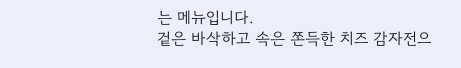는 메뉴입니다.
겉은 바삭하고 속은 쫀득한 치즈 감자전으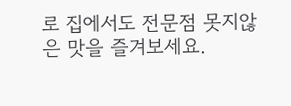로 집에서도 전문점 못지않은 맛을 즐겨보세요.